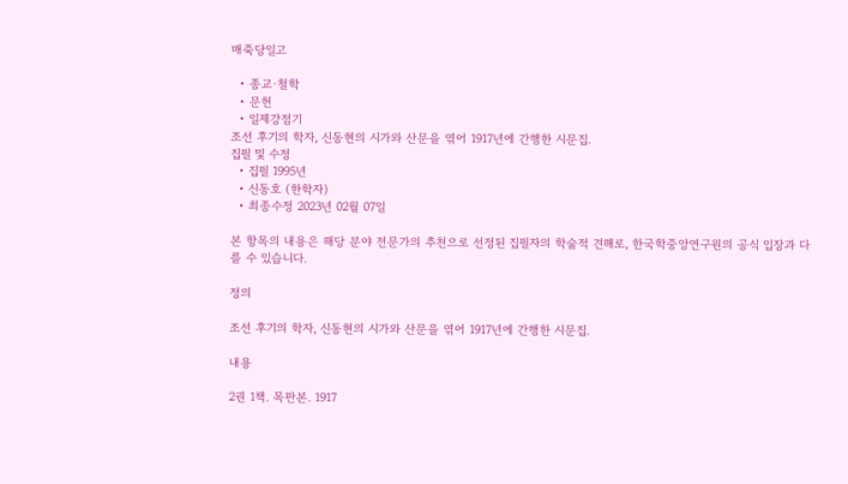매죽당일고

  • 종교·철학
  • 문헌
  • 일제강점기
조선 후기의 학자, 신동현의 시가와 산문을 엮어 1917년에 간행한 시문집.
집필 및 수정
  • 집필 1995년
  • 신동호 (한학자)
  • 최종수정 2023년 02월 07일

본 항목의 내용은 해당 분야 전문가의 추천으로 선정된 집필자의 학술적 견해로, 한국학중앙연구원의 공식 입장과 다를 수 있습니다.

정의

조선 후기의 학자, 신동현의 시가와 산문을 엮어 1917년에 간행한 시문집.

내용

2권 1책. 목판본. 1917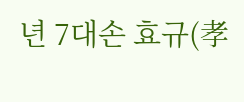년 7대손 효규(孝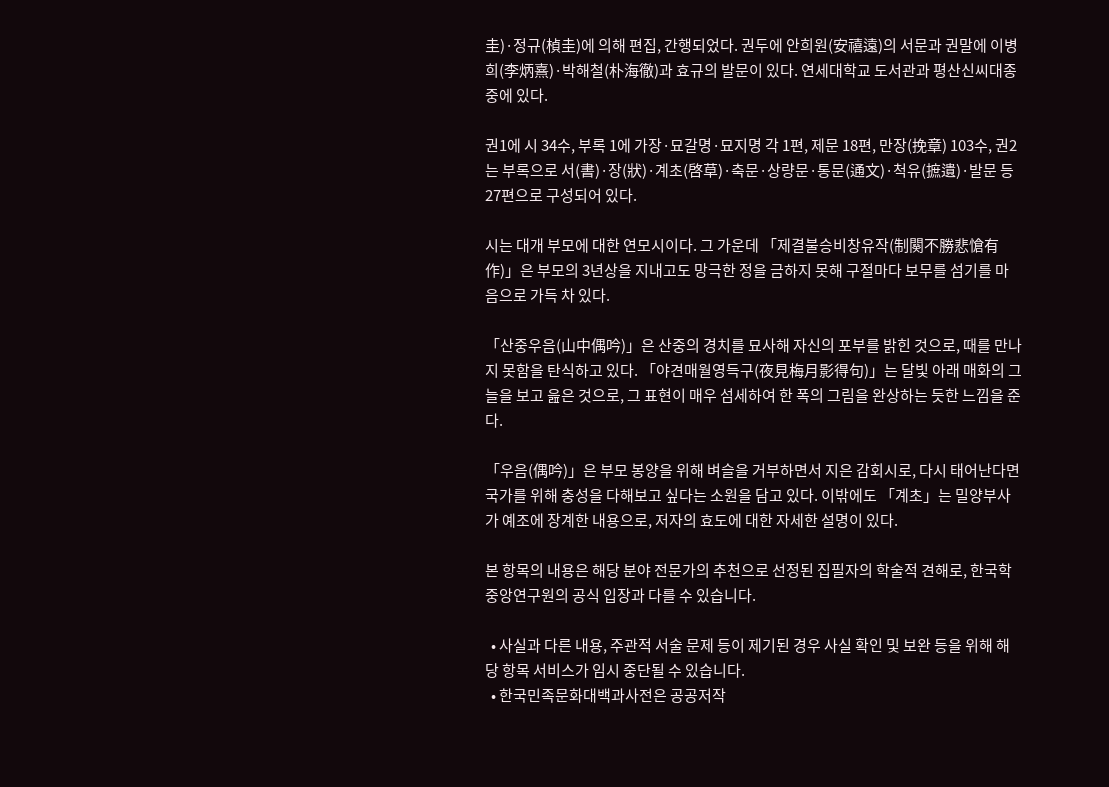圭)·정규(楨圭)에 의해 편집, 간행되었다. 권두에 안희원(安禧遠)의 서문과 권말에 이병희(李炳熹)·박해철(朴海徹)과 효규의 발문이 있다. 연세대학교 도서관과 평산신씨대종중에 있다.

권1에 시 34수, 부록 1에 가장·묘갈명·묘지명 각 1편, 제문 18편, 만장(挽章) 103수, 권2는 부록으로 서(書)·장(狀)·계초(啓草)·축문·상량문·통문(通文)·척유(摭遺)·발문 등 27편으로 구성되어 있다.

시는 대개 부모에 대한 연모시이다. 그 가운데 「제결불승비창유작(制闋不勝悲愴有作)」은 부모의 3년상을 지내고도 망극한 정을 금하지 못해 구절마다 보무를 섬기를 마음으로 가득 차 있다.

「산중우음(山中偶吟)」은 산중의 경치를 묘사해 자신의 포부를 밝힌 것으로, 때를 만나지 못함을 탄식하고 있다. 「야견매월영득구(夜見梅月影得句)」는 달빛 아래 매화의 그늘을 보고 읊은 것으로, 그 표현이 매우 섬세하여 한 폭의 그림을 완상하는 듯한 느낌을 준다.

「우음(偶吟)」은 부모 봉양을 위해 벼슬을 거부하면서 지은 감회시로, 다시 태어난다면 국가를 위해 충성을 다해보고 싶다는 소원을 담고 있다. 이밖에도 「계초」는 밀양부사가 예조에 장계한 내용으로, 저자의 효도에 대한 자세한 설명이 있다.

본 항목의 내용은 해당 분야 전문가의 추천으로 선정된 집필자의 학술적 견해로, 한국학중앙연구원의 공식 입장과 다를 수 있습니다.

  • 사실과 다른 내용, 주관적 서술 문제 등이 제기된 경우 사실 확인 및 보완 등을 위해 해당 항목 서비스가 임시 중단될 수 있습니다.
  • 한국민족문화대백과사전은 공공저작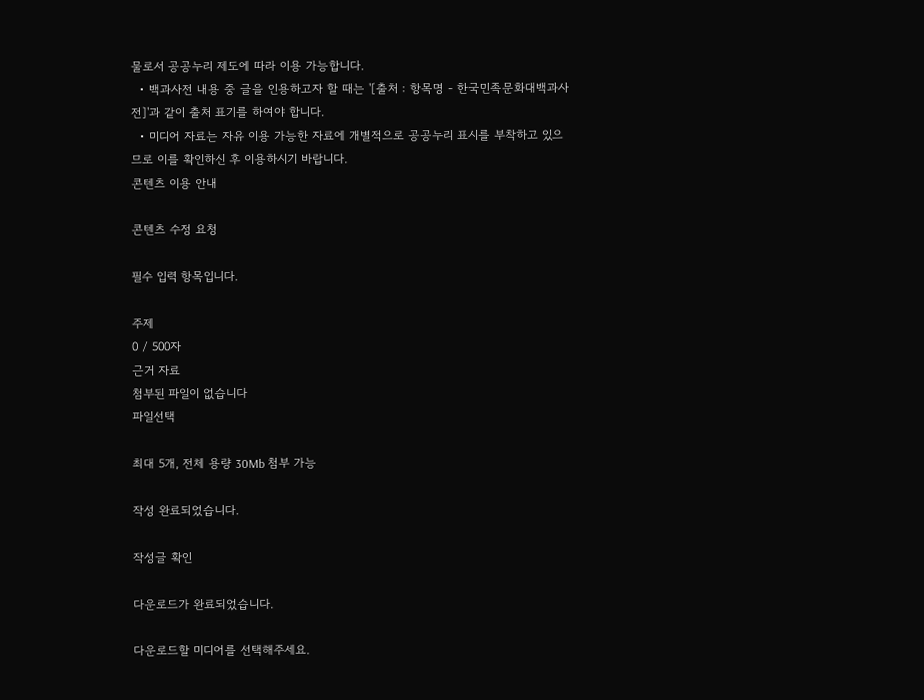물로서 공공누리 제도에 따라 이용 가능합니다.
  • 백과사전 내용 중 글을 인용하고자 할 때는 '[출처 : 항목명 - 한국민족문화대백과사전]'과 같이 출처 표기를 하여야 합니다.
  • 미디어 자료는 자유 이용 가능한 자료에 개별적으로 공공누리 표시를 부착하고 있으므로 이를 확인하신 후 이용하시기 바랍니다.
콘텐츠 이용 안내

콘텐츠 수정 요청

필수 입력 항목입니다.

주제
0 / 500자
근거 자료
첨부된 파일이 없습니다
파일선택

최대 5개, 전체 용량 30Mb 첨부 가능

작성 완료되었습니다.

작성글 확인

다운로드가 완료되었습니다.

다운로드할 미디어를 선택해주세요.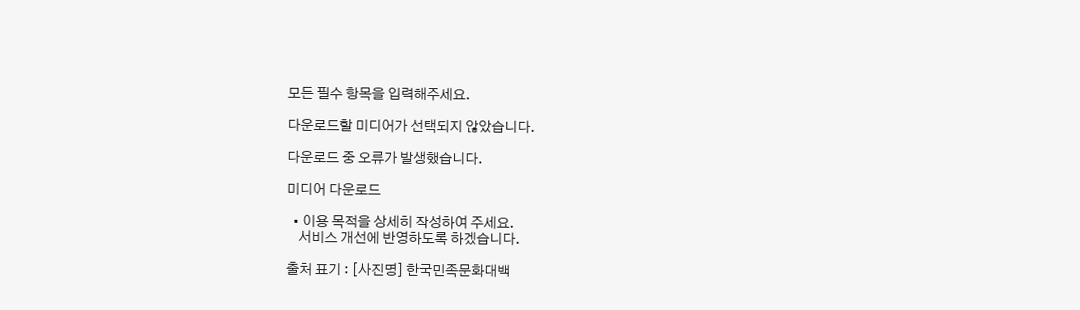모든 필수 항목을 입력해주세요.

다운로드할 미디어가 선택되지 않았습니다.

다운로드 중 오류가 발생했습니다.

미디어 다운로드

  • 이용 목적을 상세히 작성하여 주세요.
    서비스 개선에 반영하도록 하겠습니다.

출처 표기 : [사진명] 한국민족문화대백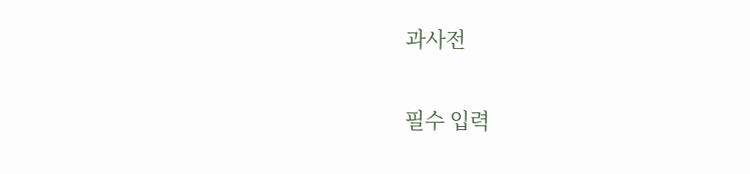과사전

필수 입력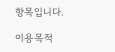항목입니다.

이용목적